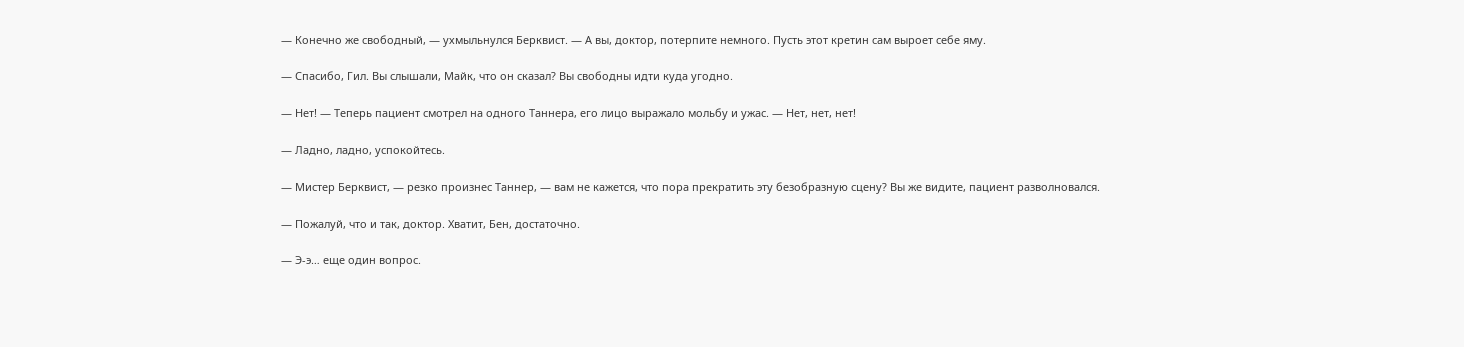— Конечно же свободный, — ухмыльнулся Берквист. — А вы, доктор, потерпите немного. Пусть этот кретин сам выроет себе яму.

— Спасибо, Гил. Вы слышали, Майк, что он сказал? Вы свободны идти куда угодно.

— Нет! — Теперь пациент смотрел на одного Таннера, его лицо выражало мольбу и ужас. — Нет, нет, нет!

— Ладно, ладно, успокойтесь.

— Мистер Берквист, — резко произнес Таннер, — вам не кажется, что пора прекратить эту безобразную сцену? Вы же видите, пациент разволновался.

— Пожалуй, что и так, доктор. Хватит, Бен, достаточно.

— Э-э… еще один вопрос.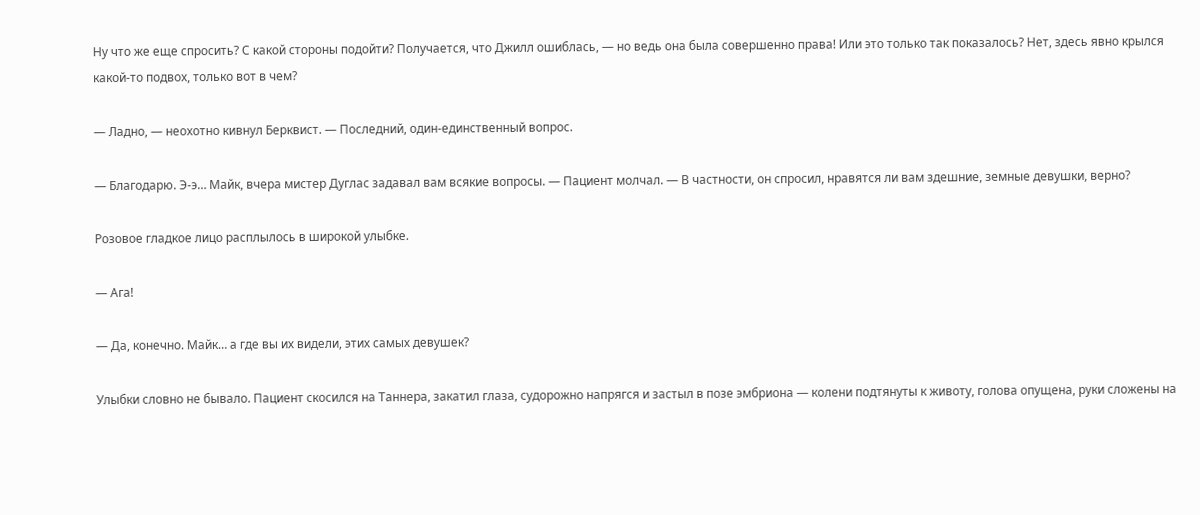Ну что же еще спросить? С какой стороны подойти? Получается, что Джилл ошиблась, — но ведь она была совершенно права! Или это только так показалось? Нет, здесь явно крылся какой-то подвох, только вот в чем?

— Ладно, — неохотно кивнул Берквист. — Последний, один-единственный вопрос.

— Благодарю. Э-э… Майк, вчера мистер Дуглас задавал вам всякие вопросы. — Пациент молчал. — В частности, он спросил, нравятся ли вам здешние, земные девушки, верно?

Розовое гладкое лицо расплылось в широкой улыбке.

— Ага!

— Да, конечно. Майк… а где вы их видели, этих самых девушек?

Улыбки словно не бывало. Пациент скосился на Таннера, закатил глаза, судорожно напрягся и застыл в позе эмбриона — колени подтянуты к животу, голова опущена, руки сложены на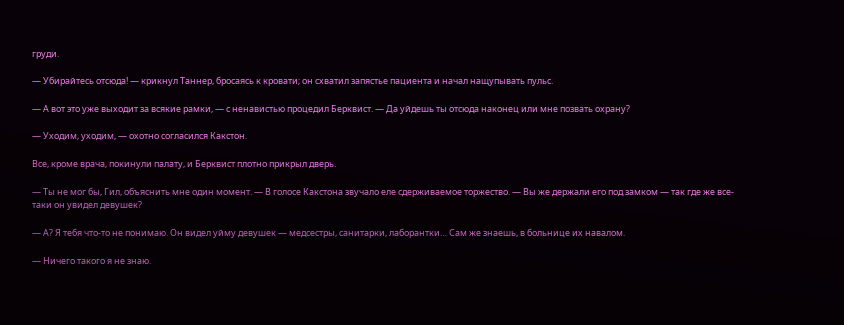груди.

— Убирайтесь отсюда! — крикнул Таннер, бросаясь к кровати; он схватил запястье пациента и начал нащупывать пульс.

— А вот это уже выходит за всякие рамки, — с ненавистью процедил Берквист. — Да уйдешь ты отсюда наконец или мне позвать охрану?

— Уходим, уходим, — охотно согласился Какстон.

Все, кроме врача, покинули палату, и Берквист плотно прикрыл дверь.

— Ты не мог бы, Гил, объяснить мне один момент. — В голосе Какстона звучало еле сдерживаемое торжество. — Вы же держали его под замком — так где же все-таки он увидел девушек?

— А? Я тебя что-то не понимаю. Он видел уйму девушек — медсестры, санитарки, лаборантки… Сам же знаешь, в больнице их навалом.

— Ничего такого я не знаю.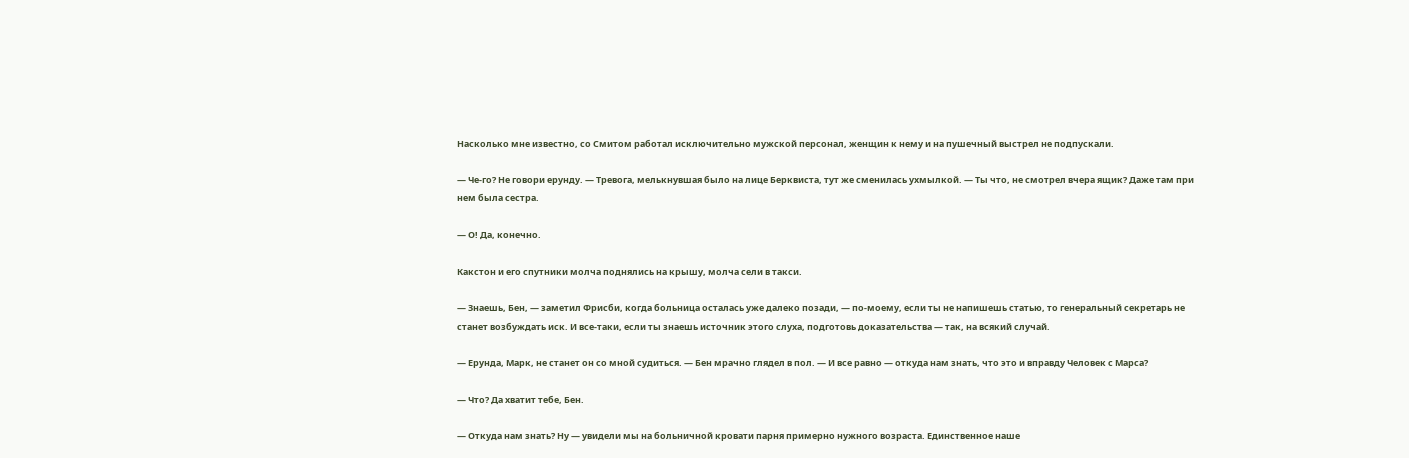Насколько мне известно, со Смитом работал исключительно мужской персонал, женщин к нему и на пушечный выстрел не подпускали.

— Че-го? Не говори ерунду. — Тревога, мелькнувшая было на лице Берквиста, тут же сменилась ухмылкой. — Ты что, не смотрел вчера ящик? Даже там при нем была сестра.

— О! Да, конечно.

Какстон и его спутники молча поднялись на крышу, молча сели в такси.

— Знаешь, Бен, — заметил Фрисби, когда больница осталась уже далеко позади, — по-моему, если ты не напишешь статью, то генеральный секретарь не станет возбуждать иск. И все-таки, если ты знаешь источник этого слуха, подготовь доказательства — так, на всякий случай.

— Ерунда, Марк, не станет он со мной судиться. — Бен мрачно глядел в пол. — И все равно — откуда нам знать, что это и вправду Человек с Марса?

— Что? Да хватит тебе, Бен.

— Откуда нам знать? Ну — увидели мы на больничной кровати парня примерно нужного возраста. Единственное наше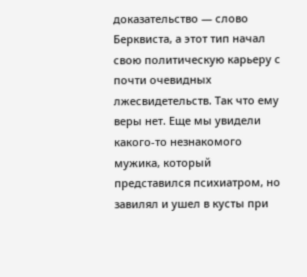доказательство — слово Берквиста, а этот тип начал свою политическую карьеру с почти очевидных лжесвидетельств. Так что ему веры нет. Еще мы увидели какого-то незнакомого мужика, который представился психиатром, но завилял и ушел в кусты при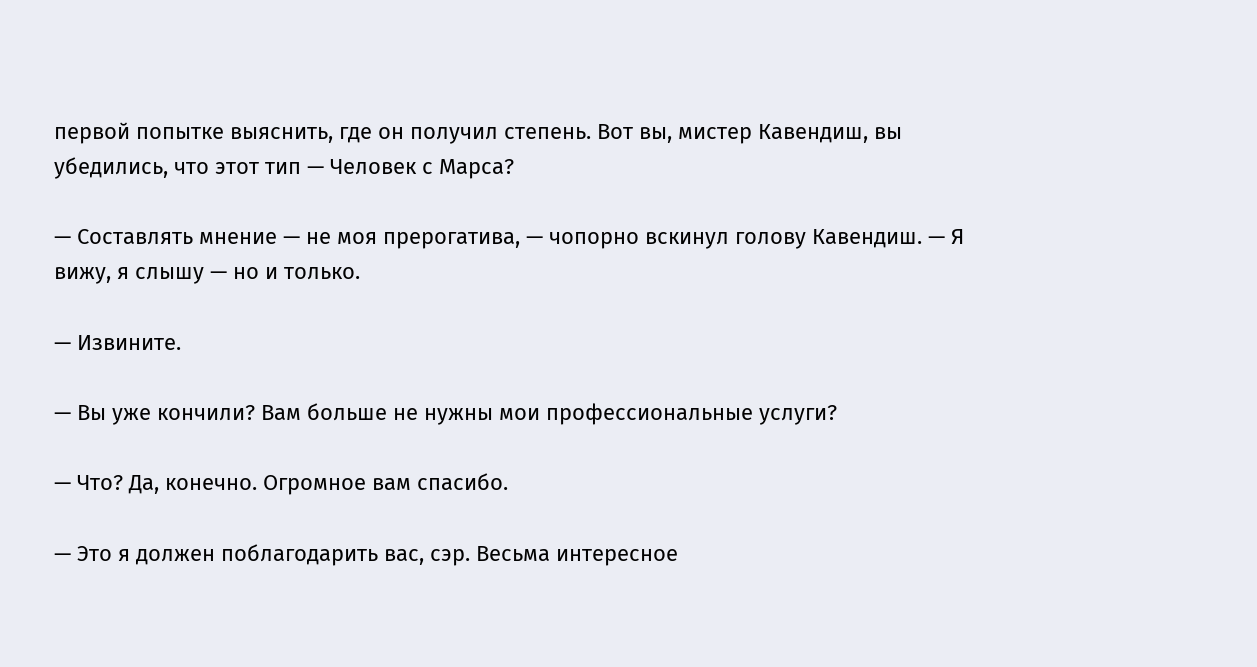первой попытке выяснить, где он получил степень. Вот вы, мистер Кавендиш, вы убедились, что этот тип — Человек с Марса?

— Составлять мнение — не моя прерогатива, — чопорно вскинул голову Кавендиш. — Я вижу, я слышу — но и только.

— Извините.

— Вы уже кончили? Вам больше не нужны мои профессиональные услуги?

— Что? Да, конечно. Огромное вам спасибо.

— Это я должен поблагодарить вас, сэр. Весьма интересное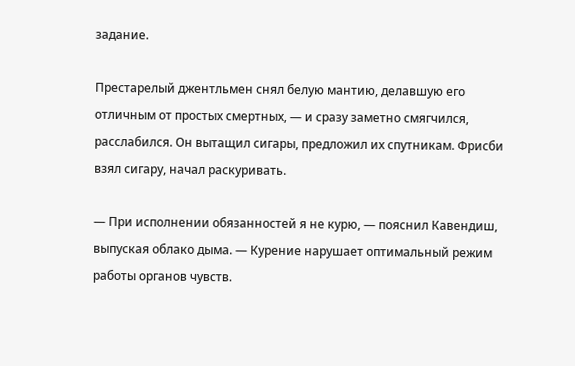задание.

Престарелый джентльмен снял белую мантию, делавшую его отличным от простых смертных, — и сразу заметно смягчился, расслабился. Он вытащил сигары, предложил их спутникам. Фрисби взял сигару, начал раскуривать.

— При исполнении обязанностей я не курю, — пояснил Кавендиш, выпуская облако дыма. — Курение нарушает оптимальный режим работы органов чувств.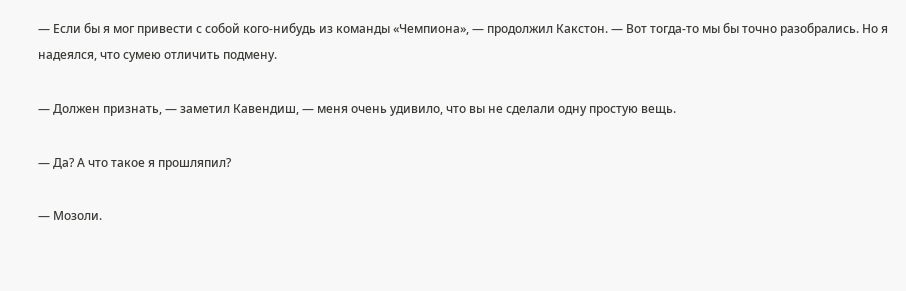— Если бы я мог привести с собой кого-нибудь из команды «Чемпиона», — продолжил Какстон. — Вот тогда-то мы бы точно разобрались. Но я надеялся, что сумею отличить подмену.

— Должен признать, — заметил Кавендиш, — меня очень удивило, что вы не сделали одну простую вещь.

— Да? А что такое я прошляпил?

— Мозоли.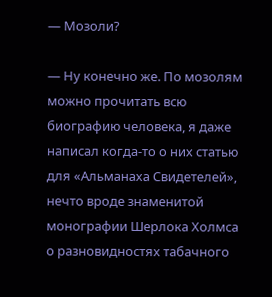— Мозоли?

— Ну конечно же. По мозолям можно прочитать всю биографию человека, я даже написал когда-то о них статью для «Альманаха Свидетелей», нечто вроде знаменитой монографии Шерлока Холмса о разновидностях табачного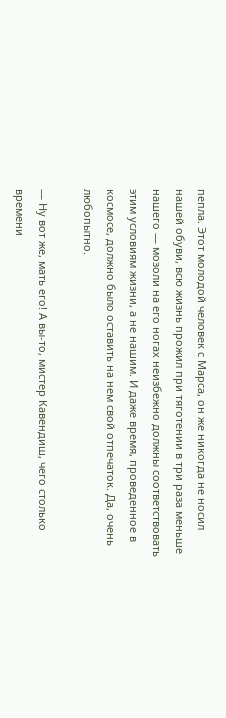пепла. Этот молодой человек с Марса, он же никогда не носил нашей обуви, всю жизнь прожил при тяготении в три раза меньше нашего — мозоли на его ногах неизбежно должны соответствовать этим условиям жизни, а не нашим. И даже время, проведенное в космосе, должно было оставить на нем свой отпечаток. Да, очень любопытно.

— Ну вот же, мать его! А вы-то, мистер Кавендиш, чего столько времени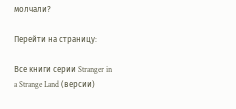молчали?

Перейти на страницу:

Все книги серии Stranger in a Strange Land (версии)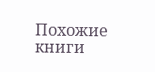Похожие книги